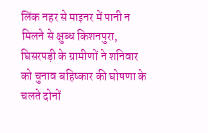लिंक नहर से माइनर में पानी न मिलने से क्षुब्ध किशनपुरा, घिसरपड़ी के ग्रामीणों ने शनिवार को चुनाव बहिष्कार की घोषणा के चलते दोनों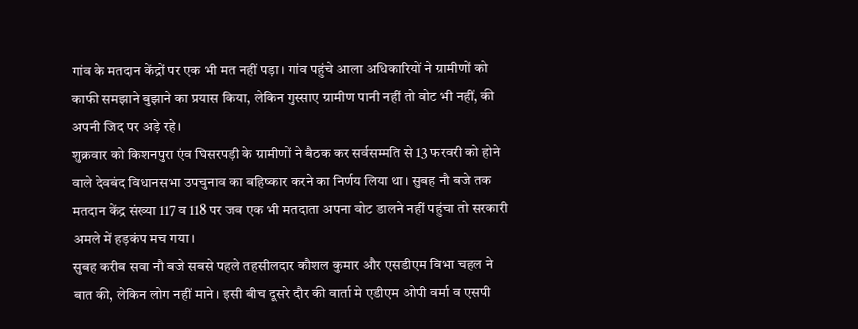गांव के मतदान केंद्रों पर एक भी मत नहीं पड़ा। गांव पहुंचे आला अधिकारियों ने ग्रामीणों को काफी समझाने बुझाने का प्रयास किया, लेकिन गुस्साए ग्रामीण पानी नहीं तो वोट भी नहीं, की अपनी जिद पर अड़े रहे।
शुक्रवार को किशनपुरा एंव घिसरपड़ी के ग्रामीणों ने बैठक कर सर्वसम्मति से 13 फरवरी को होने वाले देवबंद विधानसभा उपचुनाव का बहिष्कार करने का निर्णय लिया था। सुबह नौ बजे तक मतदान केंद्र संख्या 117 व 118 पर जब एक भी मतदाता अपना वोट डालने नहीं पहुंचा तो सरकारी अमले में हड़कंप मच गया।
सुबह करीब सवा नौ बजे सबसे पहले तहसीलदार कौशल कुमार और एसडीएम विभा चहल ने बात की, लेकिन लोग नहीं माने। इसी बीच दूसरे दौर की वार्ता मे एडीएम ओपी वर्मा व एसपी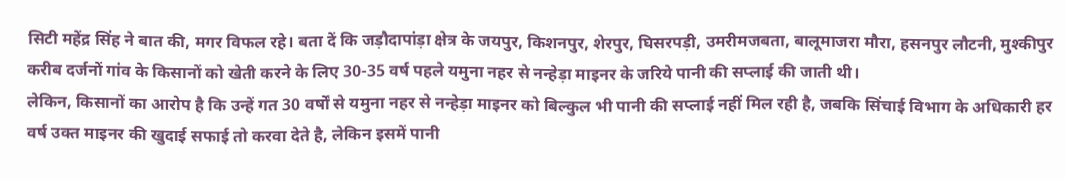सिटी महेंद्र सिंह ने बात की, मगर विफल रहे। बता दें कि जड़ौदापांड़ा क्षेत्र के जयपुर, किशनपुर, शेरपुर, घिसरपड़ी, उमरीमजबता, बालूमाजरा मौरा, हसनपुर लौटनी, मुश्कीपुर करीब दर्जनों गांव के किसानों को खेती करने के लिए 30-35 वर्ष पहले यमुना नहर से नन्हेड़ा माइनर के जरिये पानी की सप्लाई की जाती थी।
लेकिन, किसानों का आरोप है कि उन्हें गत 30 वर्षों से यमुना नहर से नन्हेड़ा माइनर को बिल्कुल भी पानी की सप्लाई नहीं मिल रही है, जबकि सिंचाई विभाग के अधिकारी हर वर्ष उक्त माइनर की खुदाई सफाई तो करवा देते है, लेकिन इसमें पानी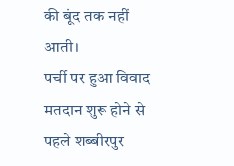की बूंद तक नहीं आती।
पर्ची पर हुआ विवाद
मतदान शुरू होने से पहले शब्बीरपुर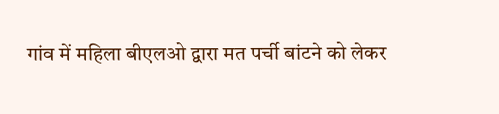गांव में महिला बीएलओ द्वारा मत पर्ची बांटने को लेकर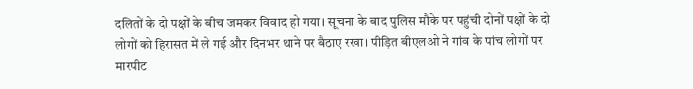दलितों के दो पक्षों के बीच जमकर विवाद हो गया। सूचना के बाद पुलिस मौके पर पहुंची दोनों पक्षों के दो लोगों को हिरासत में ले गई और दिनभर थाने पर बैठाए रखा। पीड़ित बीएलओ ने गांव के पांच लोगों पर मारपीट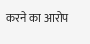करने का आरोप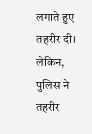लगाते हुए तहरीर दी। लेकिन, पुलिस ने तहरीर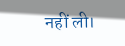नहीं ली।